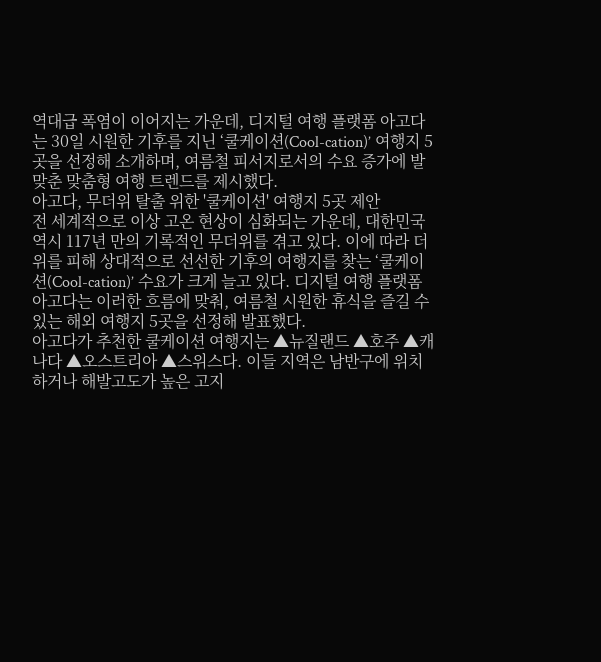역대급 폭염이 이어지는 가운데, 디지털 여행 플랫폼 아고다는 30일 시원한 기후를 지닌 ‘쿨케이션(Cool-cation)’ 여행지 5곳을 선정해 소개하며, 여름철 피서지로서의 수요 증가에 발맞춘 맞춤형 여행 트렌드를 제시했다.
아고다, 무더위 탈출 위한 '쿨케이션' 여행지 5곳 제안
전 세계적으로 이상 고온 현상이 심화되는 가운데, 대한민국 역시 117년 만의 기록적인 무더위를 겪고 있다. 이에 따라 더위를 피해 상대적으로 선선한 기후의 여행지를 찾는 ‘쿨케이션(Cool-cation)’ 수요가 크게 늘고 있다. 디지털 여행 플랫폼 아고다는 이러한 흐름에 맞춰, 여름철 시원한 휴식을 즐길 수 있는 해외 여행지 5곳을 선정해 발표했다.
아고다가 추천한 쿨케이션 여행지는 ▲뉴질랜드 ▲호주 ▲캐나다 ▲오스트리아 ▲스위스다. 이들 지역은 남반구에 위치하거나 해발고도가 높은 고지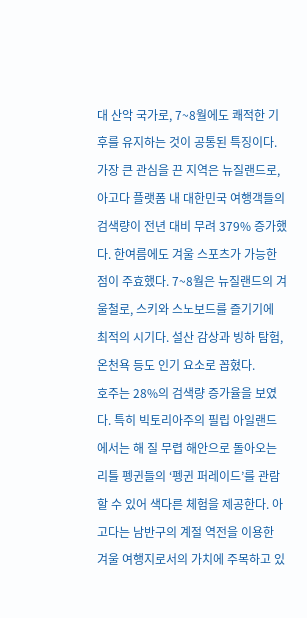대 산악 국가로, 7~8월에도 쾌적한 기후를 유지하는 것이 공통된 특징이다.
가장 큰 관심을 끈 지역은 뉴질랜드로, 아고다 플랫폼 내 대한민국 여행객들의 검색량이 전년 대비 무려 379% 증가했다. 한여름에도 겨울 스포츠가 가능한 점이 주효했다. 7~8월은 뉴질랜드의 겨울철로, 스키와 스노보드를 즐기기에 최적의 시기다. 설산 감상과 빙하 탐험, 온천욕 등도 인기 요소로 꼽혔다.
호주는 28%의 검색량 증가율을 보였다. 특히 빅토리아주의 필립 아일랜드에서는 해 질 무렵 해안으로 돌아오는 리틀 펭귄들의 ‘펭귄 퍼레이드’를 관람할 수 있어 색다른 체험을 제공한다. 아고다는 남반구의 계절 역전을 이용한 겨울 여행지로서의 가치에 주목하고 있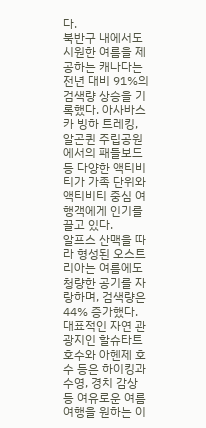다.
북반구 내에서도 시원한 여름을 제공하는 캐나다는 전년 대비 91%의 검색량 상승을 기록했다. 아사바스카 빙하 트레킹, 알곤퀸 주립공원에서의 패들보드 등 다양한 액티비티가 가족 단위와 액티비티 중심 여행객에게 인기를 끌고 있다.
알프스 산맥을 따라 형성된 오스트리아는 여름에도 청량한 공기를 자랑하며, 검색량은 44% 증가했다. 대표적인 자연 관광지인 할슈타트 호수와 아헨제 호수 등은 하이킹과 수영, 경치 감상 등 여유로운 여름 여행을 원하는 이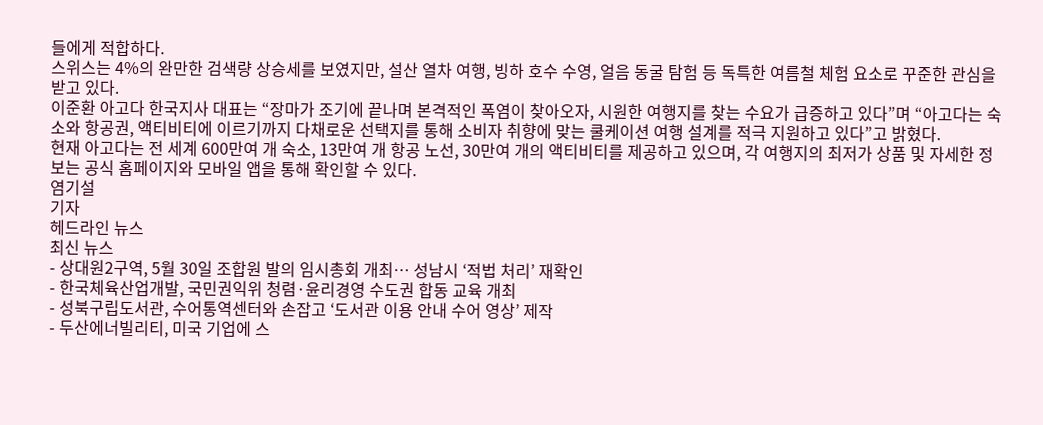들에게 적합하다.
스위스는 4%의 완만한 검색량 상승세를 보였지만, 설산 열차 여행, 빙하 호수 수영, 얼음 동굴 탐험 등 독특한 여름철 체험 요소로 꾸준한 관심을 받고 있다.
이준환 아고다 한국지사 대표는 “장마가 조기에 끝나며 본격적인 폭염이 찾아오자, 시원한 여행지를 찾는 수요가 급증하고 있다”며 “아고다는 숙소와 항공권, 액티비티에 이르기까지 다채로운 선택지를 통해 소비자 취향에 맞는 쿨케이션 여행 설계를 적극 지원하고 있다”고 밝혔다.
현재 아고다는 전 세계 600만여 개 숙소, 13만여 개 항공 노선, 30만여 개의 액티비티를 제공하고 있으며, 각 여행지의 최저가 상품 및 자세한 정보는 공식 홈페이지와 모바일 앱을 통해 확인할 수 있다.
염기설
기자
헤드라인 뉴스
최신 뉴스
- 상대원2구역, 5월 30일 조합원 발의 임시총회 개최… 성남시 ‘적법 처리’ 재확인
- 한국체육산업개발, 국민권익위 청렴·윤리경영 수도권 합동 교육 개최
- 성북구립도서관, 수어통역센터와 손잡고 ‘도서관 이용 안내 수어 영상’ 제작
- 두산에너빌리티, 미국 기업에 스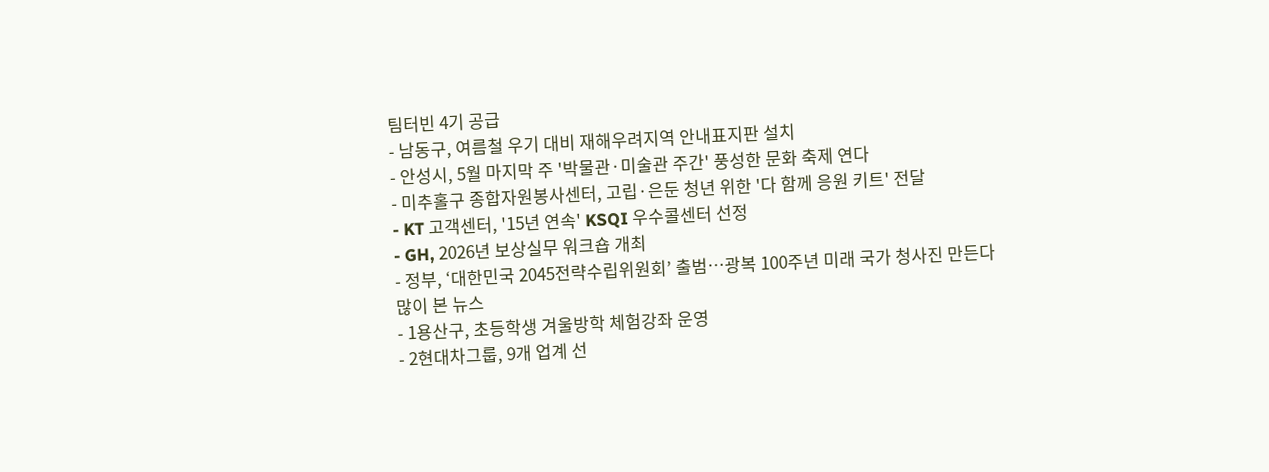팀터빈 4기 공급
- 남동구, 여름철 우기 대비 재해우려지역 안내표지판 설치
- 안성시, 5월 마지막 주 '박물관·미술관 주간' 풍성한 문화 축제 연다
- 미추홀구 종합자원봉사센터, 고립·은둔 청년 위한 '다 함께 응원 키트' 전달
- KT 고객센터, '15년 연속' KSQI 우수콜센터 선정
- GH, 2026년 보상실무 워크숍 개최
- 정부, ‘대한민국 2045전략수립위원회’ 출범…광복 100주년 미래 국가 청사진 만든다
많이 본 뉴스
- 1용산구, 초등학생 겨울방학 체험강좌 운영
- 2현대차그룹, 9개 업계 선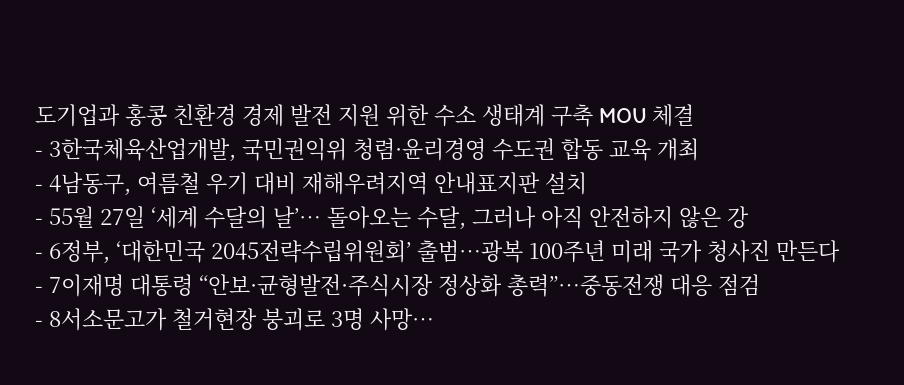도기업과 홍콩 친환경 경제 발전 지원 위한 수소 생태계 구축 MOU 체결
- 3한국체육산업개발, 국민권익위 청렴·윤리경영 수도권 합동 교육 개최
- 4남동구, 여름철 우기 대비 재해우려지역 안내표지판 설치
- 55월 27일 ‘세계 수달의 날’… 돌아오는 수달, 그러나 아직 안전하지 않은 강
- 6정부, ‘대한민국 2045전략수립위원회’ 출범…광복 100주년 미래 국가 청사진 만든다
- 7이재명 대통령 “안보·균형발전·주식시장 정상화 총력”…중동전쟁 대응 점검
- 8서소문고가 철거현장 붕괴로 3명 사망…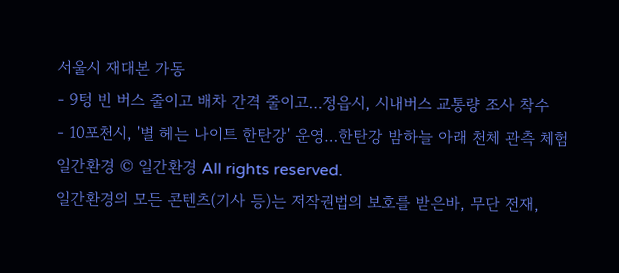서울시 재대본 가동
- 9텅 빈 버스 줄이고 배차 간격 줄이고…정읍시, 시내버스 교통량 조사 착수
- 10포천시, '별 헤는 나이트 한탄강' 운영…한탄강 밤하늘 아래 천체 관측 체험
일간환경 © 일간환경 All rights reserved.
일간환경의 모든 콘텐츠(기사 등)는 저작권법의 보호를 받은바, 무단 전재,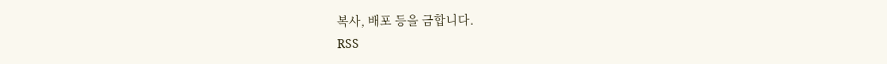복사, 배포 등을 금합니다.
RSS